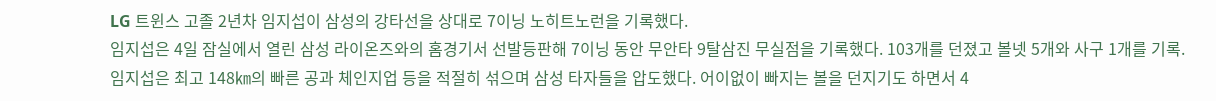LG 트윈스 고졸 2년차 임지섭이 삼성의 강타선을 상대로 7이닝 노히트노런을 기록했다.
임지섭은 4일 잠실에서 열린 삼성 라이온즈와의 홈경기서 선발등판해 7이닝 동안 무안타 9탈삼진 무실점을 기록했다. 103개를 던졌고 볼넷 5개와 사구 1개를 기록.
임지섭은 최고 148㎞의 빠른 공과 체인지업 등을 적절히 섞으며 삼성 타자들을 압도했다. 어이없이 빠지는 볼을 던지기도 하면서 4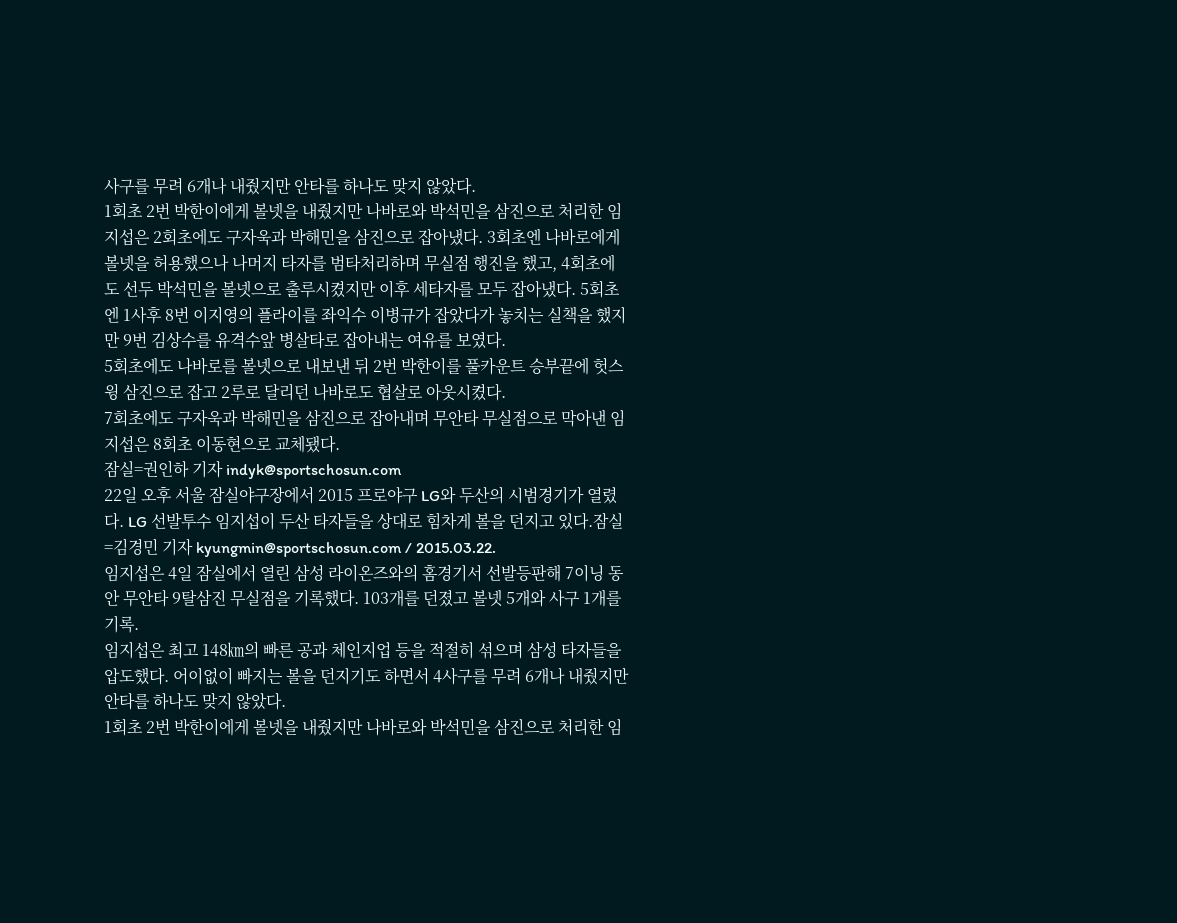사구를 무려 6개나 내줬지만 안타를 하나도 맞지 않았다.
1회초 2번 박한이에게 볼넷을 내줬지만 나바로와 박석민을 삼진으로 처리한 임지섭은 2회초에도 구자욱과 박해민을 삼진으로 잡아냈다. 3회초엔 나바로에게 볼넷을 허용했으나 나머지 타자를 범타처리하며 무실점 행진을 했고, 4회초에도 선두 박석민을 볼넷으로 출루시켰지만 이후 세타자를 모두 잡아냈다. 5회초엔 1사후 8번 이지영의 플라이를 좌익수 이병규가 잡았다가 놓치는 실책을 했지만 9번 김상수를 유격수앞 병살타로 잡아내는 여유를 보였다.
5회초에도 나바로를 볼넷으로 내보낸 뒤 2번 박한이를 풀카운트 승부끝에 헛스윙 삼진으로 잡고 2루로 달리던 나바로도 협살로 아웃시켰다.
7회초에도 구자욱과 박해민을 삼진으로 잡아내며 무안타 무실점으로 막아낸 임지섭은 8회초 이동현으로 교체됐다.
잠실=권인하 기자 indyk@sportschosun.com
22일 오후 서울 잠실야구장에서 2015 프로야구 LG와 두산의 시범경기가 열렸다. LG 선발투수 임지섭이 두산 타자들을 상대로 힘차게 볼을 던지고 있다.잠실=김경민 기자 kyungmin@sportschosun.com / 2015.03.22.
임지섭은 4일 잠실에서 열린 삼성 라이온즈와의 홈경기서 선발등판해 7이닝 동안 무안타 9탈삼진 무실점을 기록했다. 103개를 던졌고 볼넷 5개와 사구 1개를 기록.
임지섭은 최고 148㎞의 빠른 공과 체인지업 등을 적절히 섞으며 삼성 타자들을 압도했다. 어이없이 빠지는 볼을 던지기도 하면서 4사구를 무려 6개나 내줬지만 안타를 하나도 맞지 않았다.
1회초 2번 박한이에게 볼넷을 내줬지만 나바로와 박석민을 삼진으로 처리한 임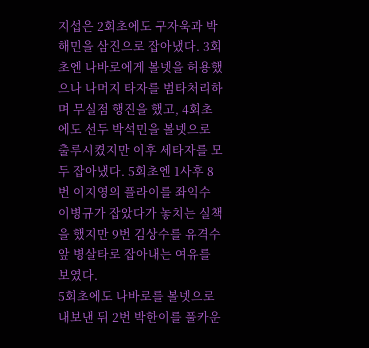지섭은 2회초에도 구자욱과 박해민을 삼진으로 잡아냈다. 3회초엔 나바로에게 볼넷을 허용했으나 나머지 타자를 범타처리하며 무실점 행진을 했고, 4회초에도 선두 박석민을 볼넷으로 출루시켰지만 이후 세타자를 모두 잡아냈다. 5회초엔 1사후 8번 이지영의 플라이를 좌익수 이병규가 잡았다가 놓치는 실책을 했지만 9번 김상수를 유격수앞 병살타로 잡아내는 여유를 보였다.
5회초에도 나바로를 볼넷으로 내보낸 뒤 2번 박한이를 풀카운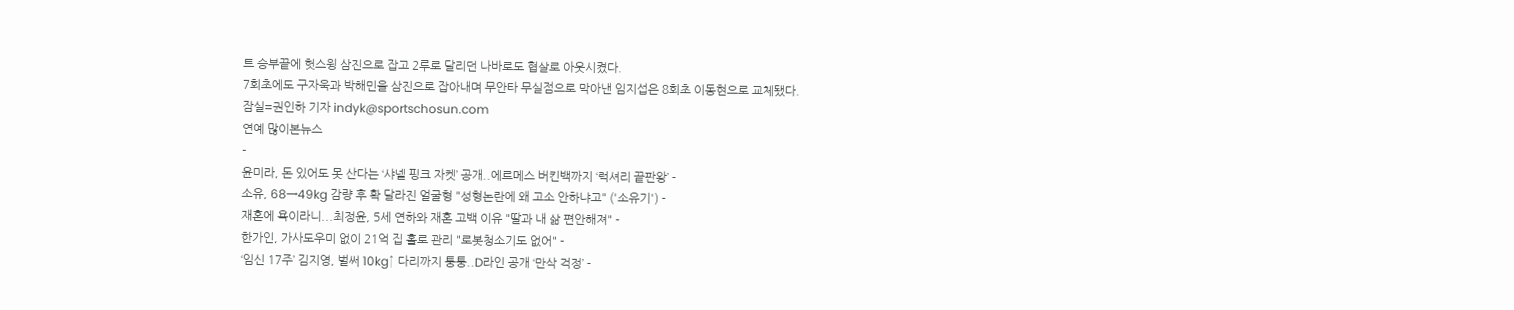트 승부끝에 헛스윙 삼진으로 잡고 2루로 달리던 나바로도 협살로 아웃시켰다.
7회초에도 구자욱과 박해민을 삼진으로 잡아내며 무안타 무실점으로 막아낸 임지섭은 8회초 이동현으로 교체됐다.
잠실=권인하 기자 indyk@sportschosun.com
연예 많이본뉴스
-
윤미라, 돈 있어도 못 산다는 ‘샤넬 핑크 자켓’ 공개..에르메스 버킨백까지 ‘럭셔리 끝판왕’ -
소유, 68→49kg 감량 후 확 달라진 얼굴형 "성형논란에 왜 고소 안하냐고" ('소유기') -
재혼에 욕이라니...최정윤, 5세 연하와 재혼 고백 이유 "딸과 내 삶 편안해져" -
한가인, 가사도우미 없이 21억 집 홀로 관리 "로봇청소기도 없어" -
‘임신 17주’ 김지영, 벌써 10kg↑ 다리까지 퉁퉁..D라인 공개 ‘만삭 걱정’ -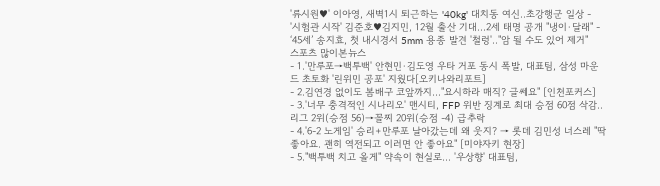'류시원♥' 이아영, 새벽1시 퇴근하는 '40kg' 대치동 여신..초강행군 일상 -
'시험관 시작' 김준호♥김지민, 12월 출산 기대...2세 태명 공개 "냉이·달래" -
‘45세’ 송지효, 첫 내시경서 5mm 용종 발견 '철렁'.."암 될 수도 있어 제거"
스포츠 많이본뉴스
- 1.'만루포→백투백' 안현민·김도영 우타 거포 동시 폭발, 대표팀, 삼성 마운드 초토화 '린위민 공포' 지웠다[오키나와리포트]
- 2.김연경 없이도 봄배구 코앞까지…"요시하라 매직? 글쎄요" [인천포커스]
- 3.'너무 충격적인 시나리오' 맨시티, FFP 위반 징계로 최대 승점 60점 삭감.. 리그 2위(승점 56)→꼴찌 20위(승점 -4) 급추락
- 4.'6-2 노게임' 승리+만루포 날아갔는데 왜 웃지? → 롯데 김민성 너스레 "딱 좋아요. 괜히 역전되고 이러면 안 좋아요" [미야자키 현장]
- 5."백투백 치고 올게" 약속이 현실로… '우상향' 대표팀,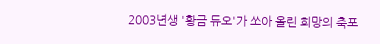2003년생 '황금 듀오'가 쏘아 올린 희망의 축포